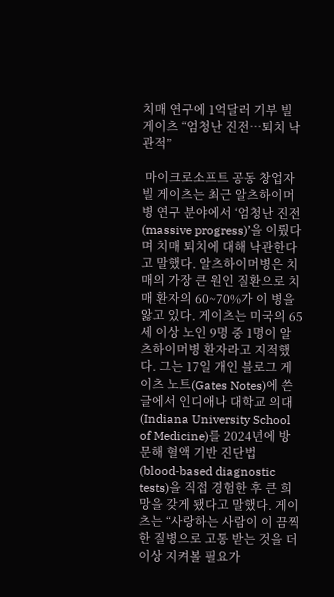치매 연구에 1억달러 기부 빌 게이츠 “엄청난 진전…퇴치 낙관적”

 마이크로소프트 공동 창업자 빌 게이츠는 최근 알츠하이머병 연구 분야에서 ‘엄청난 진전(massive progress)’을 이뤘다며 치매 퇴치에 대해 낙관한다고 말했다. 알츠하이머병은 치매의 가장 큰 원인 질환으로 치매 환자의 60~70%가 이 병을 앓고 있다. 게이츠는 미국의 65세 이상 노인 9명 중 1명이 알츠하이머병 환자라고 지적했다. 그는 17일 개인 블로그 게이츠 노트(Gates Notes)에 쓴 글에서 인디애나 대학교 의대(Indiana University School of Medicine)를 2024년에 방문해 혈액 기반 진단법(blood‑based diagnostic tests)을 직접 경험한 후 큰 희망을 갖게 됐다고 말했다. 게이츠는 “사랑하는 사람이 이 끔찍한 질병으로 고통 받는 것을 더 이상 지켜볼 필요가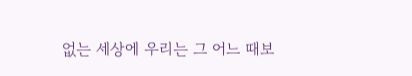없는 세상에 우리는 그 어느 때보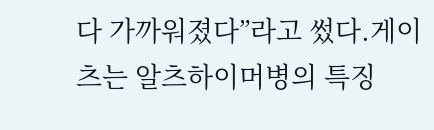다 가까워졌다”라고 썼다.게이츠는 알츠하이머병의 특징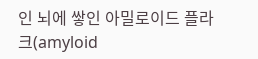인 뇌에 쌓인 아밀로이드 플라크(amyloid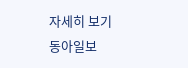자세히 보기
동아일보